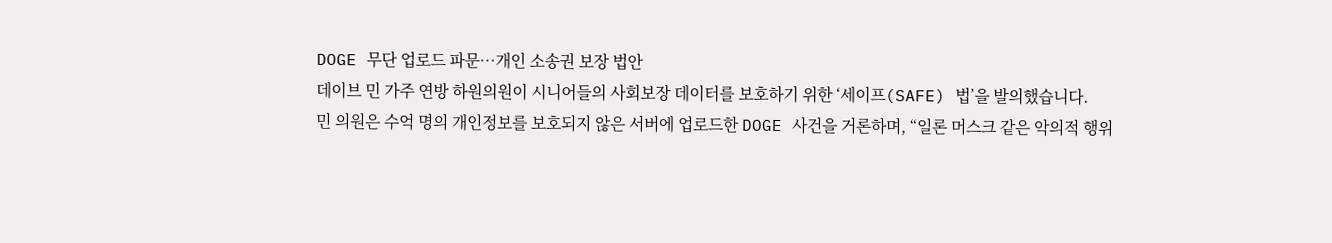DOGE 무단 업로드 파문…개인 소송권 보장 법안
데이브 민 가주 연방 하원의원이 시니어들의 사회보장 데이터를 보호하기 위한 ‘세이프(SAFE) 법’을 발의했습니다.
민 의원은 수억 명의 개인정보를 보호되지 않은 서버에 업로드한 DOGE 사건을 거론하며, “일론 머스크 같은 악의적 행위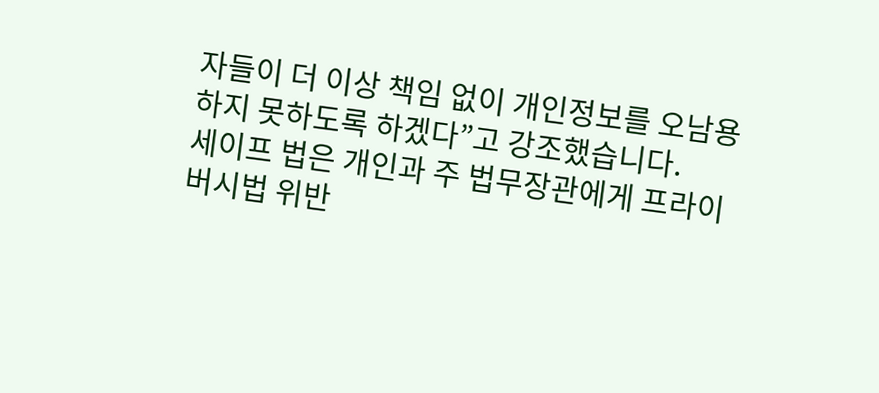자들이 더 이상 책임 없이 개인정보를 오남용하지 못하도록 하겠다”고 강조했습니다.
세이프 법은 개인과 주 법무장관에게 프라이버시법 위반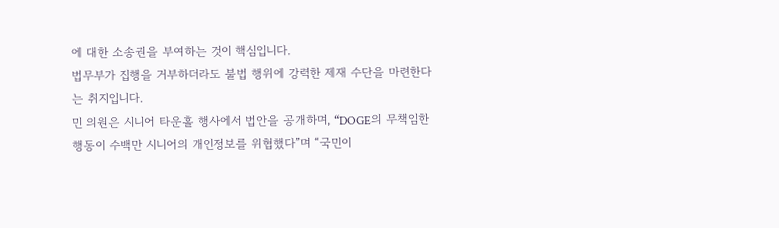에 대한 소송권을 부여하는 것이 핵심입니다.
법무부가 집행을 거부하더라도 불법 행위에 강력한 제재 수단을 마련한다는 취지입니다.
민 의원은 시니어 타운홀 행사에서 법안을 공개하며, “DOGE의 무책임한 행동이 수백만 시니어의 개인정보를 위협했다”며 “국민이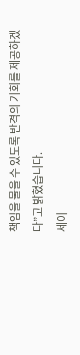책임을 물을 수 있도록 반격의 기회를 제공하겠다”고 밝혔습니다.
세이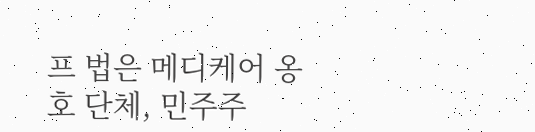프 법은 메디케어 옹호 단체, 민주주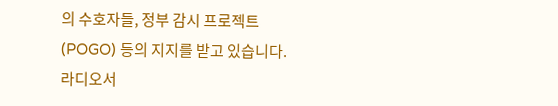의 수호자들, 정부 감시 프로젝트(POGO) 등의 지지를 받고 있습니다.
라디오서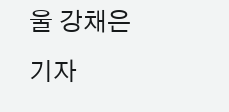울 강채은 기자